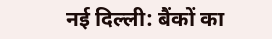नई दिल्ली: बैंकों का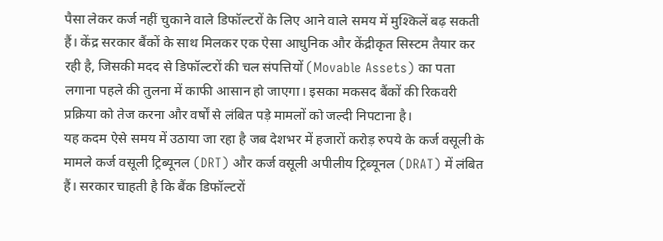पैसा लेकर कर्ज नहीं चुकाने वाले डिफॉल्टरों के लिए आने वाले समय में मुश्किलें बढ़ सकती हैं। केंद्र सरकार बैंकों के साथ मिलकर एक ऐसा आधुनिक और केंद्रीकृत सिस्टम तैयार कर रही है, जिसकी मदद से डिफॉल्टरों की चल संपत्तियों (Movable Assets) का पता लगाना पहले की तुलना में काफी आसान हो जाएगा। इसका मकसद बैंकों की रिकवरी प्रक्रिया को तेज करना और वर्षों से लंबित पड़े मामलों को जल्दी निपटाना है।
यह कदम ऐसे समय में उठाया जा रहा है जब देशभर में हजारों करोड़ रुपये के कर्ज वसूली के मामले कर्ज वसूली ट्रिब्यूनल (DRT) और कर्ज वसूली अपीलीय ट्रिब्यूनल (DRAT) में लंबित हैं। सरकार चाहती है कि बैंक डिफॉल्टरों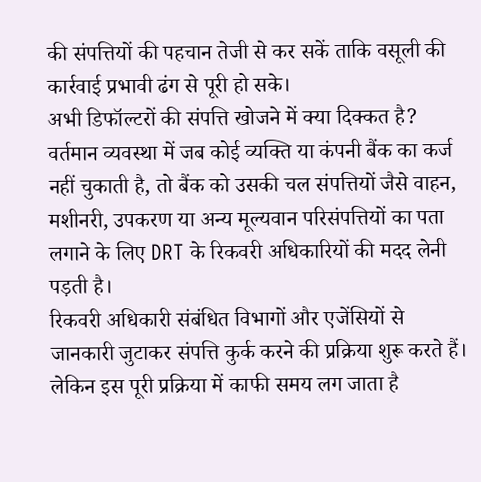की संपत्तियों की पहचान तेजी से कर सकें ताकि वसूली की कार्रवाई प्रभावी ढंग से पूरी हो सके।
अभी डिफॉल्टरों की संपत्ति खोजने में क्या दिक्कत है?
वर्तमान व्यवस्था में जब कोई व्यक्ति या कंपनी बैंक का कर्ज नहीं चुकाती है, तो बैंक को उसकी चल संपत्तियों जैसे वाहन, मशीनरी, उपकरण या अन्य मूल्यवान परिसंपत्तियों का पता लगाने के लिए DRT के रिकवरी अधिकारियों की मदद लेनी पड़ती है।
रिकवरी अधिकारी संबंधित विभागों और एजेंसियों से जानकारी जुटाकर संपत्ति कुर्क करने की प्रक्रिया शुरू करते हैं। लेकिन इस पूरी प्रक्रिया में काफी समय लग जाता है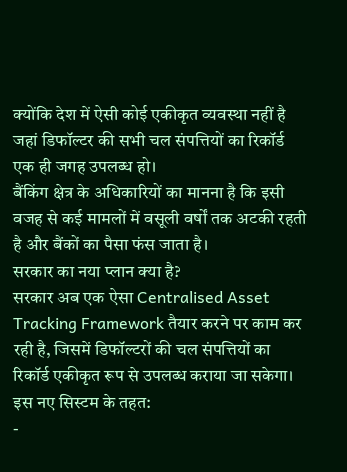क्योंकि देश में ऐसी कोई एकीकृत व्यवस्था नहीं है जहां डिफॉल्टर की सभी चल संपत्तियों का रिकॉर्ड एक ही जगह उपलब्ध हो।
बैंकिंग क्षेत्र के अधिकारियों का मानना है कि इसी वजह से कई मामलों में वसूली वर्षों तक अटकी रहती है और बैंकों का पैसा फंस जाता है।
सरकार का नया प्लान क्या है?
सरकार अब एक ऐसा Centralised Asset Tracking Framework तैयार करने पर काम कर रही है, जिसमें डिफॉल्टरों की चल संपत्तियों का रिकॉर्ड एकीकृत रूप से उपलब्ध कराया जा सकेगा।
इस नए सिस्टम के तहत:
-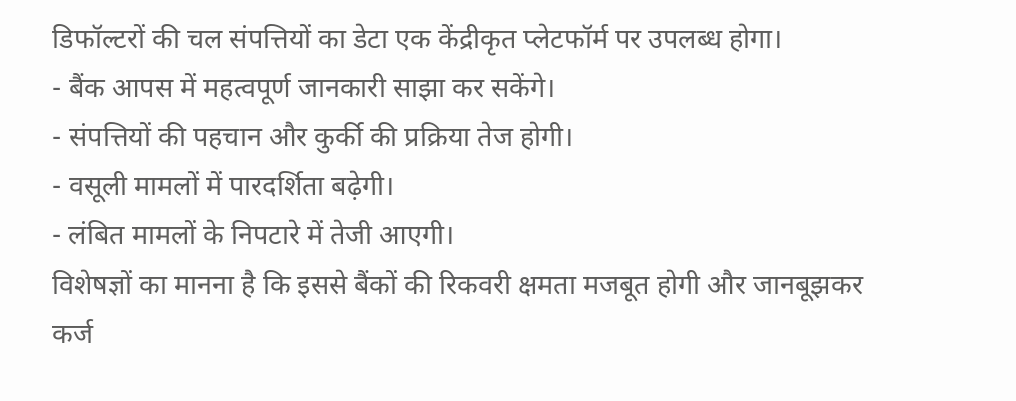डिफॉल्टरों की चल संपत्तियों का डेटा एक केंद्रीकृत प्लेटफॉर्म पर उपलब्ध होगा।
- बैंक आपस में महत्वपूर्ण जानकारी साझा कर सकेंगे।
- संपत्तियों की पहचान और कुर्की की प्रक्रिया तेज होगी।
- वसूली मामलों में पारदर्शिता बढ़ेगी।
- लंबित मामलों के निपटारे में तेजी आएगी।
विशेषज्ञों का मानना है कि इससे बैंकों की रिकवरी क्षमता मजबूत होगी और जानबूझकर कर्ज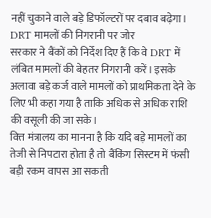नहीं चुकाने वाले बड़े डिफॉल्टरों पर दबाव बढ़ेगा।
DRT मामलों की निगरानी पर जोर
सरकार ने बैंकों को निर्देश दिए हैं कि वे DRT में लंबित मामलों की बेहतर निगरानी करें। इसके अलावा बड़े कर्ज वाले मामलों को प्राथमिकता देने के लिए भी कहा गया है ताकि अधिक से अधिक राशि की वसूली की जा सके।
वित्त मंत्रालय का मानना है कि यदि बड़े मामलों का तेजी से निपटारा होता है तो बैंकिंग सिस्टम में फंसी बड़ी रकम वापस आ सकती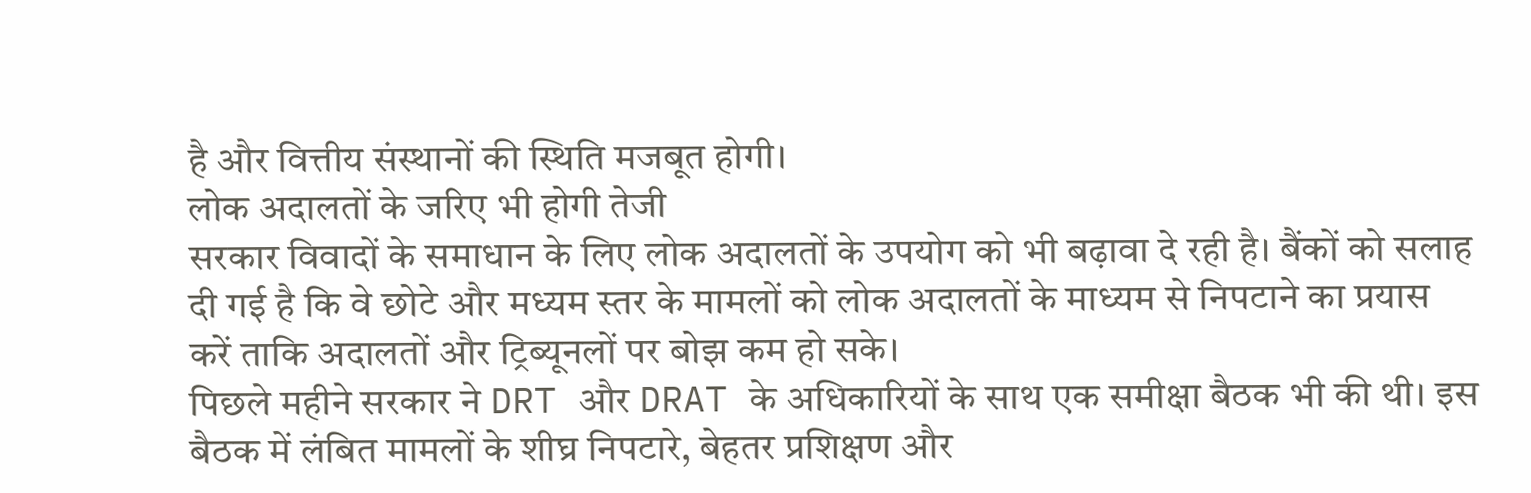है और वित्तीय संस्थानों की स्थिति मजबूत होगी।
लोक अदालतों के जरिए भी होगी तेजी
सरकार विवादों के समाधान के लिए लोक अदालतों के उपयोग को भी बढ़ावा दे रही है। बैंकों को सलाह दी गई है कि वे छोटे और मध्यम स्तर के मामलों को लोक अदालतों के माध्यम से निपटाने का प्रयास करें ताकि अदालतों और ट्रिब्यूनलों पर बोझ कम हो सके।
पिछले महीने सरकार ने DRT और DRAT के अधिकारियों के साथ एक समीक्षा बैठक भी की थी। इस बैठक में लंबित मामलों के शीघ्र निपटारे, बेहतर प्रशिक्षण और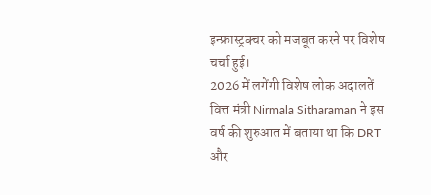इन्फ्रास्ट्रक्चर को मजबूत करने पर विशेष चर्चा हुई।
2026 में लगेंगी विशेष लोक अदालतें
वित्त मंत्री Nirmala Sitharaman ने इस वर्ष की शुरुआत में बताया था कि DRT और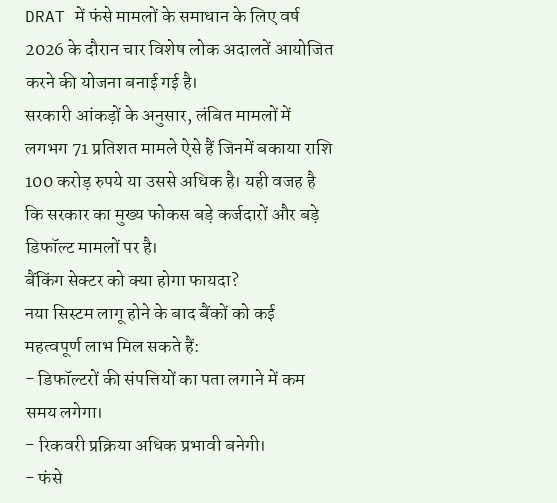DRAT में फंसे मामलों के समाधान के लिए वर्ष 2026 के दौरान चार विशेष लोक अदालतें आयोजित करने की योजना बनाई गई है।
सरकारी आंकड़ों के अनुसार, लंबित मामलों में लगभग 71 प्रतिशत मामले ऐसे हैं जिनमें बकाया राशि 100 करोड़ रुपये या उससे अधिक है। यही वजह है कि सरकार का मुख्य फोकस बड़े कर्जदारों और बड़े डिफॉल्ट मामलों पर है।
बैंकिंग सेक्टर को क्या होगा फायदा?
नया सिस्टम लागू होने के बाद बैंकों को कई महत्वपूर्ण लाभ मिल सकते हैं:
- डिफॉल्टरों की संपत्तियों का पता लगाने में कम समय लगेगा।
- रिकवरी प्रक्रिया अधिक प्रभावी बनेगी।
- फंसे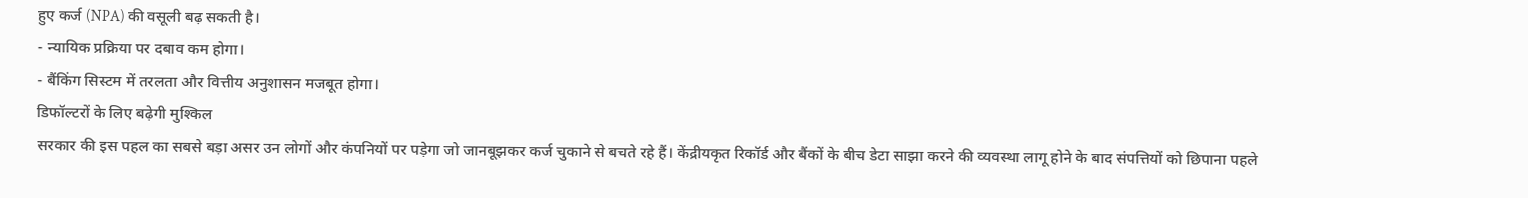हुए कर्ज (NPA) की वसूली बढ़ सकती है।
- न्यायिक प्रक्रिया पर दबाव कम होगा।
- बैंकिंग सिस्टम में तरलता और वित्तीय अनुशासन मजबूत होगा।
डिफॉल्टरों के लिए बढ़ेगी मुश्किल
सरकार की इस पहल का सबसे बड़ा असर उन लोगों और कंपनियों पर पड़ेगा जो जानबूझकर कर्ज चुकाने से बचते रहे हैं। केंद्रीयकृत रिकॉर्ड और बैंकों के बीच डेटा साझा करने की व्यवस्था लागू होने के बाद संपत्तियों को छिपाना पहले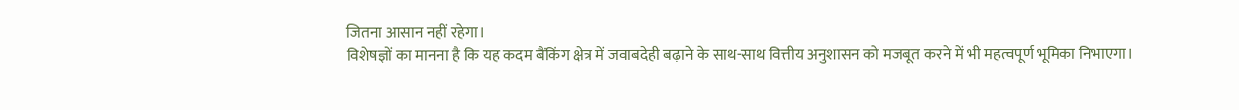जितना आसान नहीं रहेगा।
विशेषज्ञों का मानना है कि यह कदम बैंकिंग क्षेत्र में जवाबदेही बढ़ाने के साथ-साथ वित्तीय अनुशासन को मजबूत करने में भी महत्वपूर्ण भूमिका निभाएगा।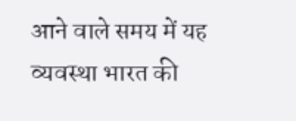आने वाले समय में यह व्यवस्था भारत की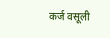कर्ज वसूली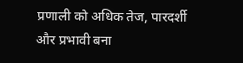प्रणाली को अधिक तेज, पारदर्शी और प्रभावी बना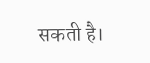सकती है।